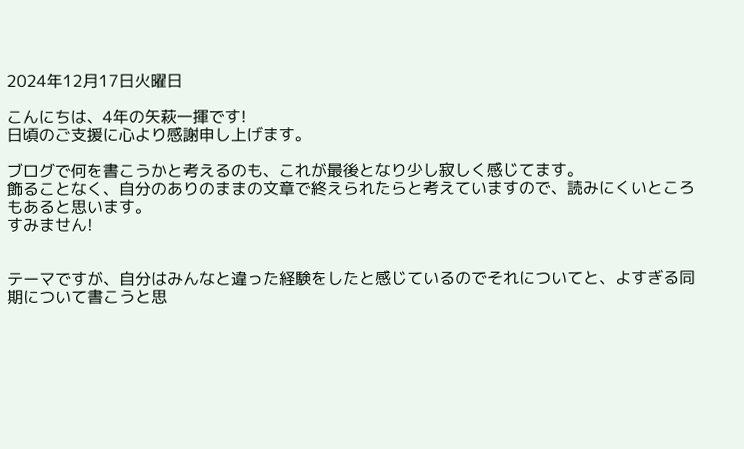2024年12月17日火曜日

こんにちは、4年の矢萩一揮です!
日頃のご支援に心より感謝申し上げます。

ブログで何を書こうかと考えるのも、これが最後となり少し寂しく感じてます。
飾ることなく、自分のありのままの文章で終えられたらと考えていますので、読みにくいところもあると思います。
すみません!


テーマですが、自分はみんなと違った経験をしたと感じているのでそれについてと、よすぎる同期について書こうと思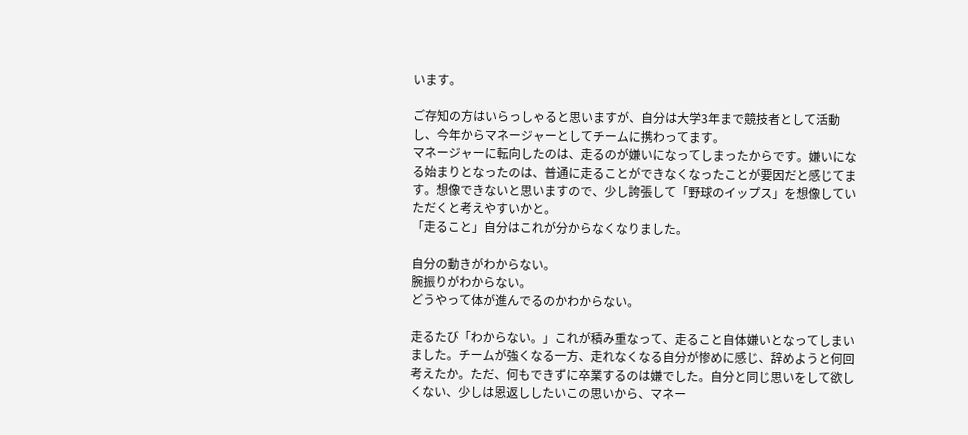います。

ご存知の方はいらっしゃると思いますが、自分は大学3年まで競技者として活動し、今年からマネージャーとしてチームに携わってます。
マネージャーに転向したのは、走るのが嫌いになってしまったからです。嫌いになる始まりとなったのは、普通に走ることができなくなったことが要因だと感じてます。想像できないと思いますので、少し誇張して「野球のイップス」を想像していただくと考えやすいかと。
「走ること」自分はこれが分からなくなりました。

自分の動きがわからない。
腕振りがわからない。
どうやって体が進んでるのかわからない。

走るたび「わからない。」これが積み重なって、走ること自体嫌いとなってしまいました。チームが強くなる一方、走れなくなる自分が惨めに感じ、辞めようと何回考えたか。ただ、何もできずに卒業するのは嫌でした。自分と同じ思いをして欲しくない、少しは恩返ししたいこの思いから、マネー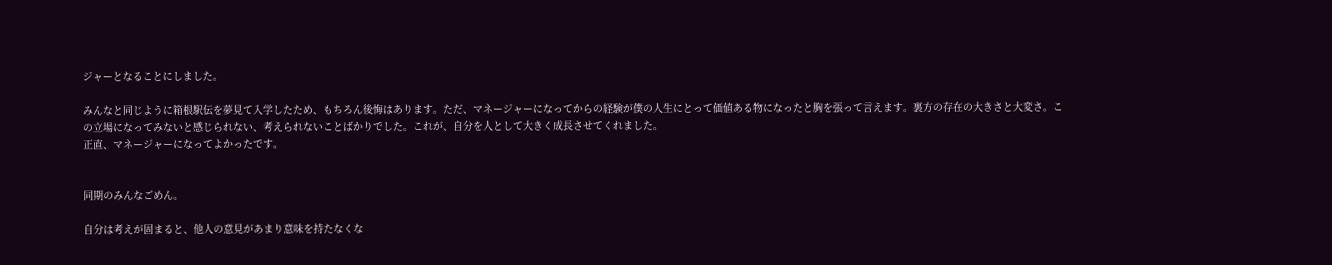ジャーとなることにしました。

みんなと同じように箱根駅伝を夢見て入学したため、もちろん後悔はあります。ただ、マネージャーになってからの経験が僕の人生にとって価値ある物になったと胸を張って言えます。裏方の存在の大きさと大変さ。この立場になってみないと感じられない、考えられないことばかりでした。これが、自分を人として大きく成長させてくれました。
正直、マネージャーになってよかったです。


同期のみんなごめん。

自分は考えが固まると、他人の意見があまり意味を持たなくな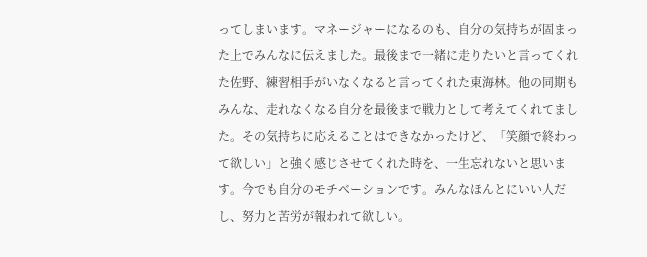ってしまいます。マネージャーになるのも、自分の気持ちが固まった上でみんなに伝えました。最後まで一緒に走りたいと言ってくれた佐野、練習相手がいなくなると言ってくれた東海林。他の同期もみんな、走れなくなる自分を最後まで戦力として考えてくれてました。その気持ちに応えることはできなかったけど、「笑顔で終わって欲しい」と強く感じさせてくれた時を、一生忘れないと思います。今でも自分のモチベーションです。みんなほんとにいい人だし、努力と苦労が報われて欲しい。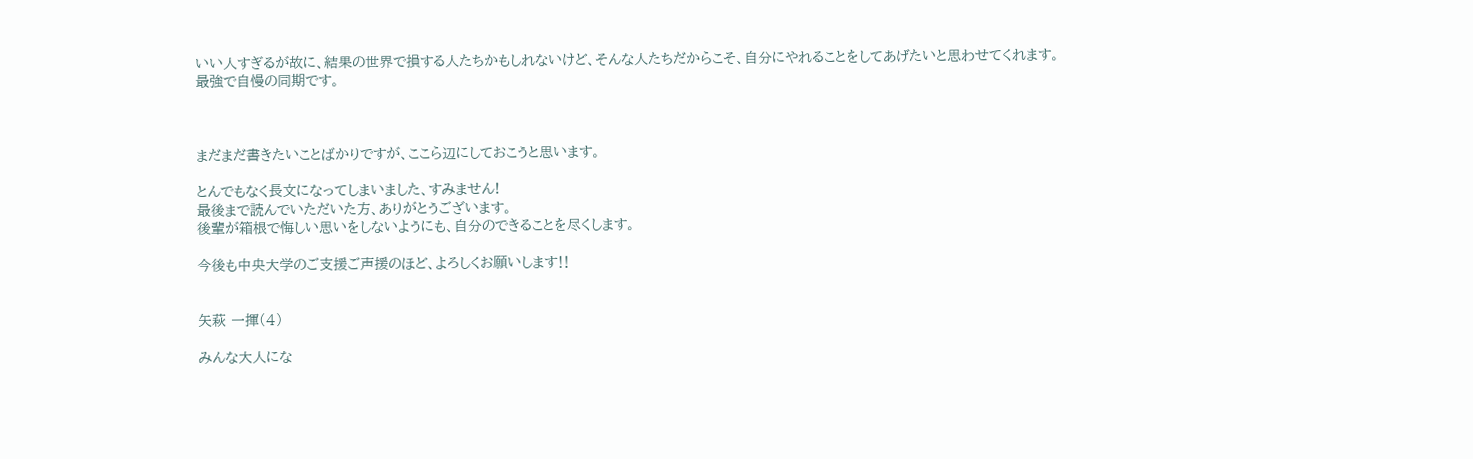いい人すぎるが故に、結果の世界で損する人たちかもしれないけど、そんな人たちだからこそ、自分にやれることをしてあげたいと思わせてくれます。
最強で自慢の同期です。



まだまだ書きたいことばかりですが、ここら辺にしておこうと思います。

とんでもなく長文になってしまいました、すみません!
最後まで読んでいただいた方、ありがとうございます。
後輩が箱根で悔しい思いをしないようにも、自分のできることを尽くします。

今後も中央大学のご支援ご声援のほど、よろしくお願いします‼


矢萩 一揮(4)

みんな大人にな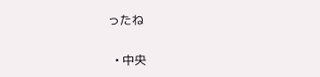ったね

  • 中央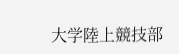大学陸上競技部